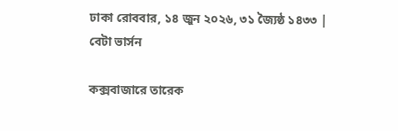ঢাকা রোববার, ১৪ জুন ২০২৬, ৩১ জ্যৈষ্ঠ ১৪৩৩ | বেটা ভার্সন

কক্সবাজারে তারেক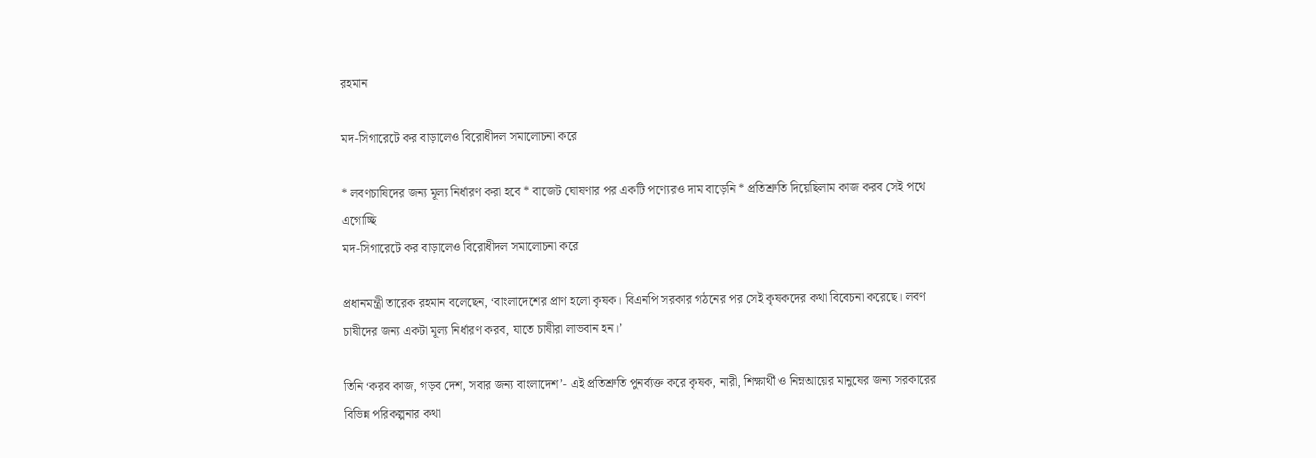রহমান

মদ-সিগারেটে কর বাড়ালেও বিরোধীদল সমালোচনা করে

* লবণচাষিদের জন্য মূল্য নির্ধারণ করা হবে * বাজেট ঘোষণার পর একটি পণ্যেরও দাম বাড়েনি * প্রতিশ্রুতি দিয়েছিলাম কাজ করব সেই পথে এগোচ্ছি
মদ-সিগারেটে কর বাড়ালেও বিরোধীদল সমালোচনা করে

প্রধানমন্ত্রী তারেক রহমান বলেছেন, ‘বাংলাদেশের প্রাণ হলো কৃষক। বিএনপি সরকার গঠনের পর সেই কৃষকদের কথা বিবেচনা করেছে। লবণ চাষীদের জন্য একটা মূল্য নির্ধারণ করব, যাতে চাষীরা লাভবান হন।’

তিনি ‘করব কাজ, গড়ব দেশ, সবার জন্য বাংলাদেশ’- এই প্রতিশ্রুতি পুনর্ব্যক্ত করে কৃষক, নারী, শিক্ষার্থী ও নিম্নআয়ের মানুষের জন্য সরকারের বিভিন্ন পরিকল্পনার কথা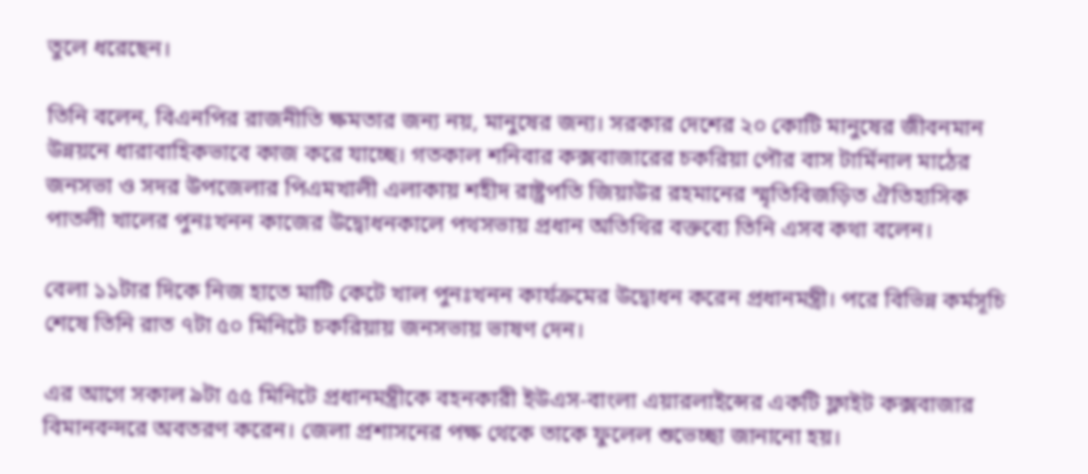তুলে ধরেছেন।

তিনি বলেন, বিএনপির রাজনীতি ক্ষমতার জন্য নয়, মানুষের জন্য। সরকার দেশের ২০ কোটি মানুষের জীবনমান উন্নয়নে ধারাবাহিকভাবে কাজ করে যাচ্ছে। গতকাল শনিবার কক্সবাজারের চকরিয়া পৌর বাস টার্মিনাল মাঠের জনসভা ও সদর উপজেলার পিএমখালী এলাকায় শহীদ রাষ্ট্রপতি জিয়াউর রহমানের স্মৃতিবিজড়িত ঐতিহাসিক পাতলী খালের পুনঃখনন কাজের উদ্বোধনকালে পথসভায় প্রধান অতিথির বক্তব্যে তিনি এসব কথা বলেন।

বেলা ১১টার দিকে নিজ হাতে মাটি কেটে খাল পুনঃখনন কার্যক্রমের উদ্বোধন করেন প্রধানমন্ত্রী। পরে বিভিন্ন কর্মসূচি শেষে তিনি রাত ৭টা ৫০ মিনিটে চকরিয়ায় জনসভায় ভাষণ দেন।

এর আগে সকাল ৯টা ৫৫ মিনিটে প্রধানমন্ত্রীকে বহনকারী ইউএস-বাংলা এয়ারলাইন্সের একটি ফ্লাইট কক্সবাজার বিমানবন্দরে অবতরণ করেন। জেলা প্রশাসনের পক্ষ থেকে তাকে ফুলেল শুভেচ্ছা জানানো হয়।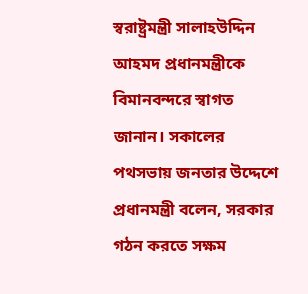স্বরাষ্ট্রমন্ত্রী সালাহউদ্দিন আহমদ প্রধানমন্ত্রীকে বিমানবন্দরে স্বাগত জানান। সকালের পথসভায় জনতার উদ্দেশে প্রধানমন্ত্রী বলেন, সরকার গঠন করতে সক্ষম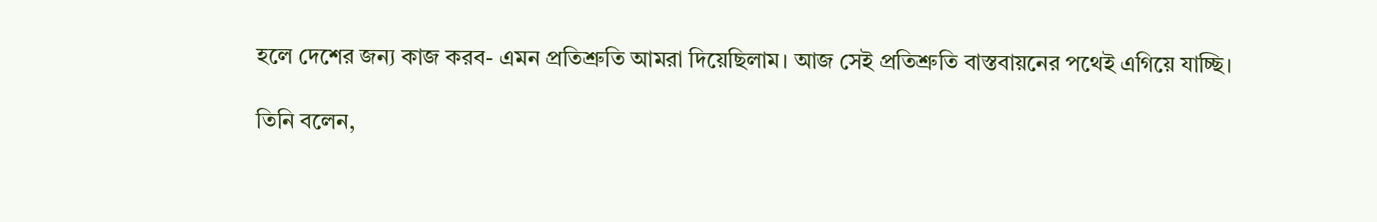হলে দেশের জন্য কাজ করব- এমন প্রতিশ্রুতি আমরা দিয়েছিলাম। আজ সেই প্রতিশ্রুতি বাস্তবায়নের পথেই এগিয়ে যাচ্ছি।

তিনি বলেন,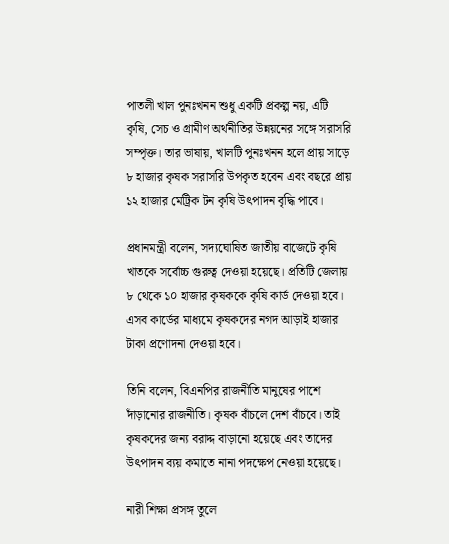পাতলী খাল পুনঃখনন শুধু একটি প্রকল্প নয়, এটি কৃষি, সেচ ও গ্রামীণ অর্থনীতির উন্নয়নের সঙ্গে সরাসরি সম্পৃক্ত। তার ভাষায়, খালটি পুনঃখনন হলে প্রায় সাড়ে ৮ হাজার কৃষক সরাসরি উপকৃত হবেন এবং বছরে প্রায় ১২ হাজার মেট্রিক টন কৃষি উৎপাদন বৃদ্ধি পাবে।

প্রধানমন্ত্রী বলেন, সদ্যঘোষিত জাতীয় বাজেটে কৃষি খাতকে সর্বোচ্চ গুরুত্ব দেওয়া হয়েছে। প্রতিটি জেলায় ৮ থেকে ১০ হাজার কৃষককে কৃষি কার্ড দেওয়া হবে। এসব কার্ডের মাধ্যমে কৃষকদের নগদ আড়াই হাজার টাকা প্রণোদনা দেওয়া হবে।

তিনি বলেন, বিএনপির রাজনীতি মানুষের পাশে দাঁড়ানোর রাজনীতি। কৃষক বাঁচলে দেশ বাঁচবে। তাই কৃষকদের জন্য বরাদ্দ বাড়ানো হয়েছে এবং তাদের উৎপাদন ব্যয় কমাতে নানা পদক্ষেপ নেওয়া হয়েছে।

নারী শিক্ষা প্রসঙ্গ তুলে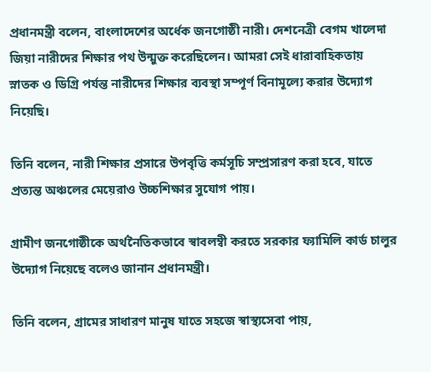প্রধানমন্ত্রী বলেন, বাংলাদেশের অর্ধেক জনগোষ্ঠী নারী। দেশনেত্রী বেগম খালেদা জিয়া নারীদের শিক্ষার পথ উন্মুক্ত করেছিলেন। আমরা সেই ধারাবাহিকতায় স্নাতক ও ডিগ্রি পর্যন্ত নারীদের শিক্ষার ব্যবস্থা সম্পূর্ণ বিনামূল্যে করার উদ্যোগ নিয়েছি।

তিনি বলেন, নারী শিক্ষার প্রসারে উপবৃত্তি কর্মসূচি সম্প্রসারণ করা হবে, যাতে প্রত্যন্ত অঞ্চলের মেয়েরাও উচ্চশিক্ষার সুযোগ পায়।

গ্রামীণ জনগোষ্ঠীকে অর্থনৈতিকভাবে স্বাবলম্বী করতে সরকার ফ্যামিলি কার্ড চালুর উদ্যোগ নিয়েছে বলেও জানান প্রধানমন্ত্রী।

তিনি বলেন, গ্রামের সাধারণ মানুষ যাতে সহজে স্বাস্থ্যসেবা পায়,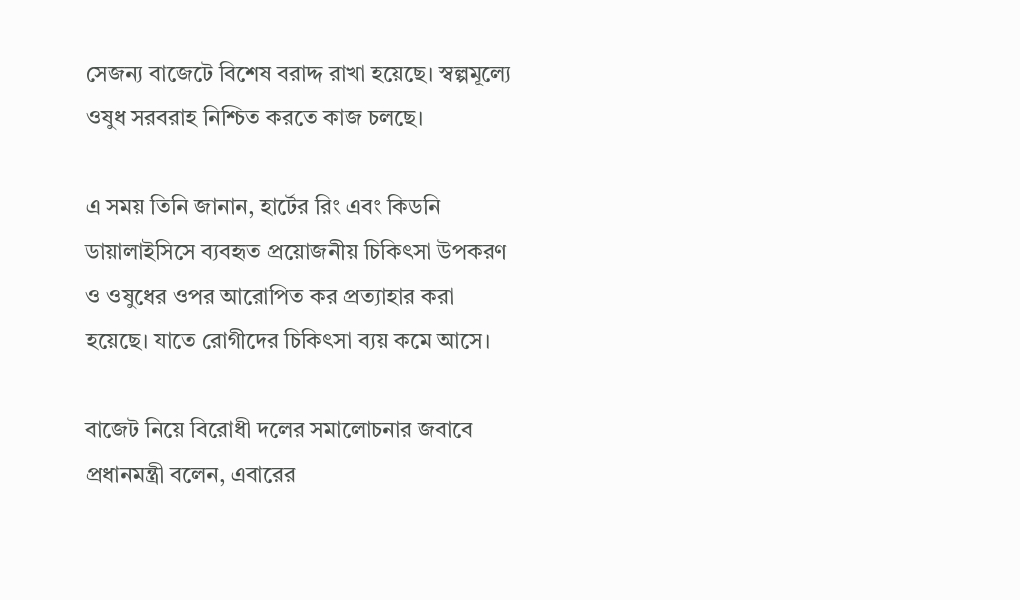সেজন্য বাজেটে বিশেষ বরাদ্দ রাখা হয়েছে। স্বল্পমূল্যে ওষুধ সরবরাহ নিশ্চিত করতে কাজ চলছে।

এ সময় তিনি জানান, হার্টের রিং এবং কিডনি ডায়ালাইসিসে ব্যবহৃত প্রয়োজনীয় চিকিৎসা উপকরণ ও ওষুধের ওপর আরোপিত কর প্রত্যাহার করা হয়েছে। যাতে রোগীদের চিকিৎসা ব্যয় কমে আসে।

বাজেট নিয়ে বিরোধী দলের সমালোচনার জবাবে প্রধানমন্ত্রী বলেন, এবারের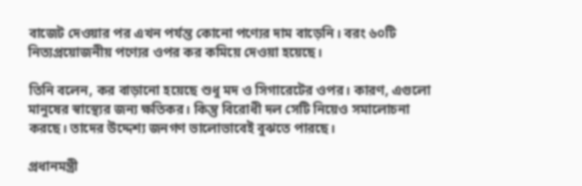বাজেট দেওয়ার পর এখন পর্যন্ত কোনো পণ্যের দাম বাড়েনি। বরং ৬০টি নিত্যপ্রয়োজনীয় পণ্যের ওপর কর কমিয়ে দেওয়া হয়েছে।

তিনি বলেন, কর বাড়ানো হয়েছে শুধু মদ ও সিগারেটের ওপর। কারণ, এগুলো মানুষের স্বাস্থ্যের জন্য ক্ষতিকর। কিন্তু বিরোধী দল সেটি নিয়েও সমালোচনা করছে। তাদের উদ্দেশ্য জনগণ ভালোভাবেই বুঝতে পারছে।

প্রধানমন্ত্রী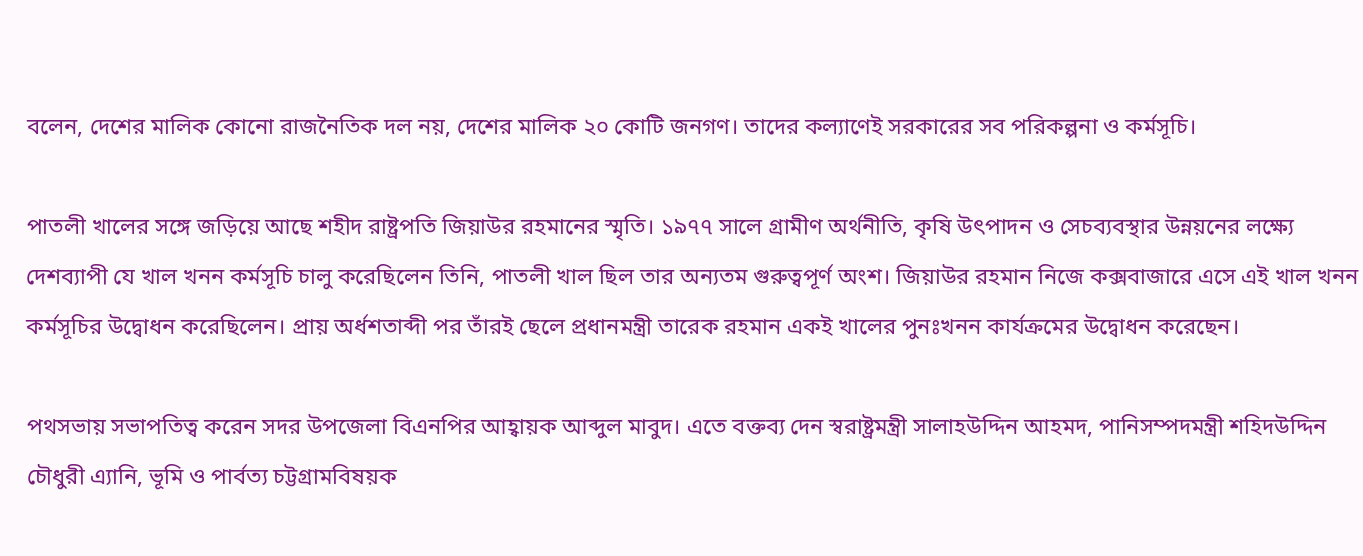বলেন, দেশের মালিক কোনো রাজনৈতিক দল নয়, দেশের মালিক ২০ কোটি জনগণ। তাদের কল্যাণেই সরকারের সব পরিকল্পনা ও কর্মসূচি।

পাতলী খালের সঙ্গে জড়িয়ে আছে শহীদ রাষ্ট্রপতি জিয়াউর রহমানের স্মৃতি। ১৯৭৭ সালে গ্রামীণ অর্থনীতি, কৃষি উৎপাদন ও সেচব্যবস্থার উন্নয়নের লক্ষ্যে দেশব্যাপী যে খাল খনন কর্মসূচি চালু করেছিলেন তিনি, পাতলী খাল ছিল তার অন্যতম গুরুত্বপূর্ণ অংশ। জিয়াউর রহমান নিজে কক্সবাজারে এসে এই খাল খনন কর্মসূচির উদ্বোধন করেছিলেন। প্রায় অর্ধশতাব্দী পর তাঁরই ছেলে প্রধানমন্ত্রী তারেক রহমান একই খালের পুনঃখনন কার্যক্রমের উদ্বোধন করেছেন।

পথসভায় সভাপতিত্ব করেন সদর উপজেলা বিএনপির আহ্বায়ক আব্দুল মাবুদ। এতে বক্তব্য দেন স্বরাষ্ট্রমন্ত্রী সালাহউদ্দিন আহমদ, পানিসম্পদমন্ত্রী শহিদউদ্দিন চৌধুরী এ্যানি, ভূমি ও পার্বত্য চট্টগ্রামবিষয়ক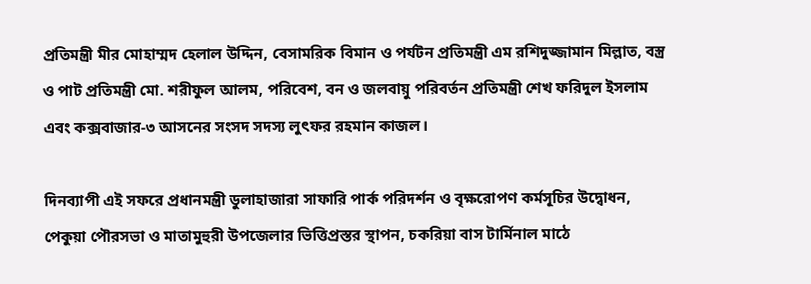প্রতিমন্ত্রী মীর মোহাম্মদ হেলাল উদ্দিন, বেসামরিক বিমান ও পর্যটন প্রতিমন্ত্রী এম রশিদুজ্জামান মিল্লাত, বস্ত্র ও পাট প্রতিমন্ত্রী মো. শরীফুল আলম, পরিবেশ, বন ও জলবায়ু পরিবর্তন প্রতিমন্ত্রী শেখ ফরিদুল ইসলাম এবং কক্সবাজার-৩ আসনের সংসদ সদস্য লুৎফর রহমান কাজল।

দিনব্যাপী এই সফরে প্রধানমন্ত্রী ডুলাহাজারা সাফারি পার্ক পরিদর্শন ও বৃক্ষরোপণ কর্মসূচির উদ্বোধন, পেকুয়া পৌরসভা ও মাতামুহুরী উপজেলার ভিত্তিপ্রস্তর স্থাপন, চকরিয়া বাস টার্মিনাল মাঠে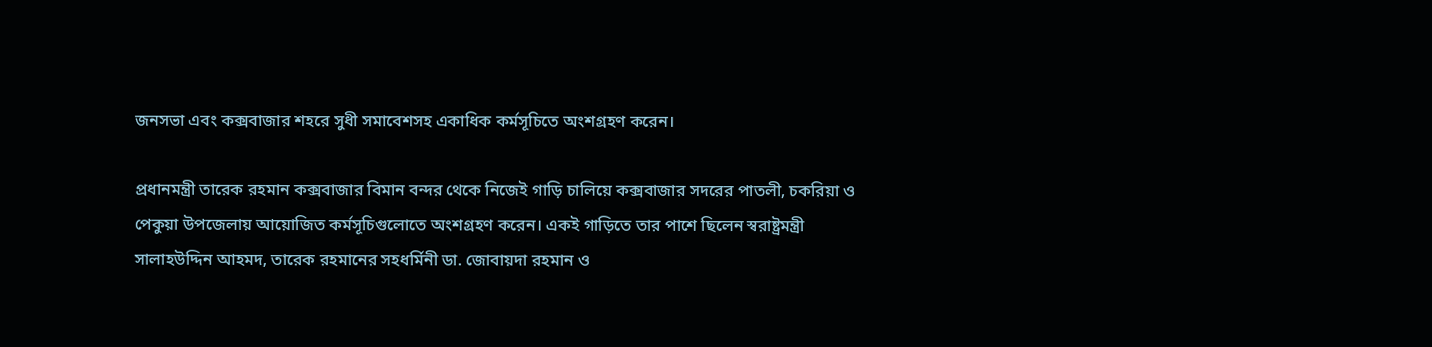জনসভা এবং কক্সবাজার শহরে সুধী সমাবেশসহ একাধিক কর্মসূচিতে অংশগ্রহণ করেন।

প্রধানমন্ত্রী তারেক রহমান কক্সবাজার বিমান বন্দর থেকে নিজেই গাড়ি চালিয়ে কক্সবাজার সদরের পাতলী, চকরিয়া ও পেকুয়া উপজেলায় আয়োজিত কর্মসূচিগুলোতে অংশগ্রহণ করেন। একই গাড়িতে তার পাশে ছিলেন স্বরাষ্ট্রমন্ত্রী সালাহউদ্দিন আহমদ, তারেক রহমানের সহধর্মিনী ডা. জোবায়দা রহমান ও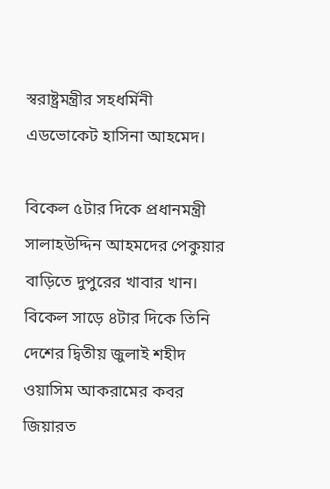স্বরাষ্ট্রমন্ত্রীর সহধর্মিনী এডভোকেট হাসিনা আহমেদ।

বিকেল ৫টার দিকে প্রধানমন্ত্রী সালাহউদ্দিন আহমদের পেকুয়ার বাড়িতে দুপুরের খাবার খান। বিকেল সাড়ে ৪টার দিকে তিনি দেশের দ্বিতীয় জুলাই শহীদ ওয়াসিম আকরামের কবর জিয়ারত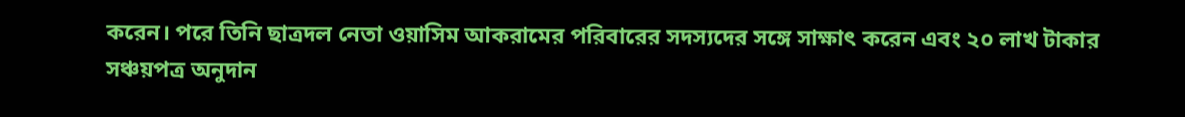করেন। পরে তিনি ছাত্রদল নেতা ওয়াসিম আকরামের পরিবারের সদস্যদের সঙ্গে সাক্ষাৎ করেন এবং ২০ লাখ টাকার সঞ্চয়পত্র অনুদান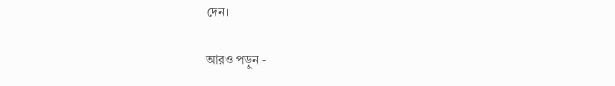দেন।

আরও পড়ুন -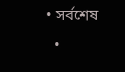• সর্বশেষ
  •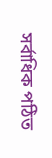সর্বাধিক পঠিত